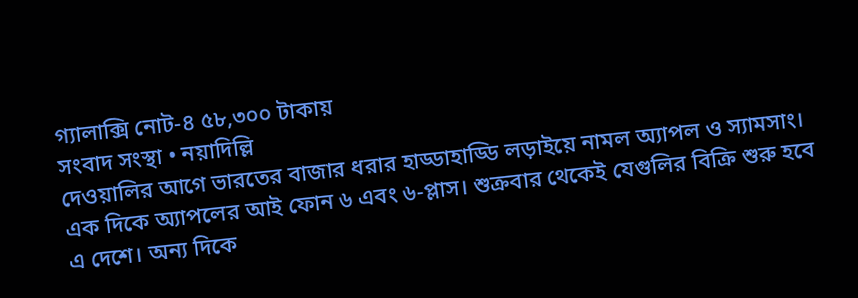গ্যালাক্সি নোট-৪ ৫৮,৩০০ টাকায়
সংবাদ সংস্থা • নয়াদিল্লি
দেওয়ালির আগে ভারতের বাজার ধরার হাড্ডাহাড্ডি লড়াইয়ে নামল অ্যাপল ও স্যামসাং। এক দিকে অ্যাপলের আই ফোন ৬ এবং ৬-প্লাস। শুক্রবার থেকেই যেগুলির বিক্রি শুরু হবে এ দেশে। অন্য দিকে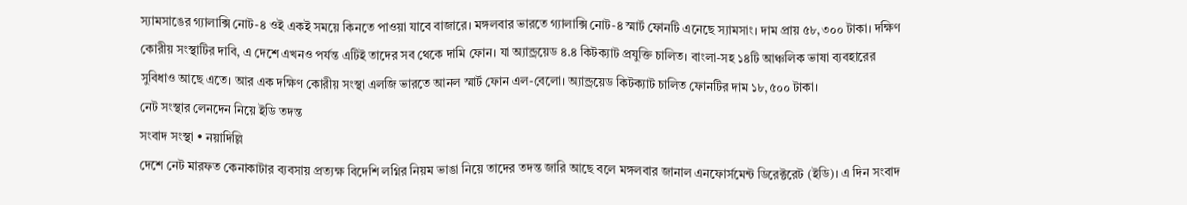স্যামসাঙের গ্যালাক্সি নোট-৪ ওই একই সময়ে কিনতে পাওয়া যাবে বাজারে। মঙ্গলবার ভারতে গ্যালাক্সি নোট-৪ স্মার্ট ফোনটি এনেছে স্যামসাং। দাম প্রায় ৫৮,৩০০ টাকা। দক্ষিণ কোরীয় সংস্থাটির দাবি, এ দেশে এখনও পর্যন্ত এটিই তাদের সব থেকে দামি ফোন। যা অ্যান্ড্রয়েড ৪.৪ কিটক্যাট প্রযুক্তি চালিত। বাংলা-সহ ১৪টি আঞ্চলিক ভাষা ব্যবহারের সুবিধাও আছে এতে। আর এক দক্ষিণ কোরীয় সংস্থা এলজি ভারতে আনল স্মার্ট ফোন এল-বেলো। অ্যান্ড্রয়েড কিটক্যাট চালিত ফোনটির দাম ১৮,৫০০ টাকা।
নেট সংস্থার লেনদেন নিয়ে ইডি তদন্ত
সংবাদ সংস্থা • নয়াদিল্লি
দেশে নেট মারফত কেনাকাটার ব্যবসায় প্রত্যক্ষ বিদেশি লগ্নির নিয়ম ভাঙা নিয়ে তাদের তদন্ত জারি আছে বলে মঙ্গলবার জানাল এনফোর্সমেন্ট ডিরেক্টরেট (ইডি)। এ দিন সংবাদ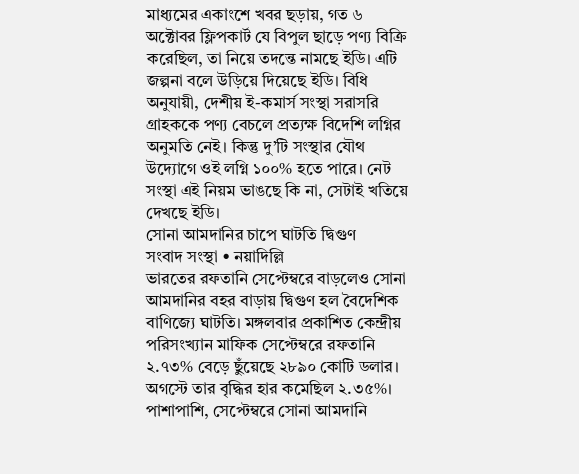মাধ্যমের একাংশে খবর ছড়ায়, গত ৬ অক্টোবর ফ্লিপকার্ট যে বিপুল ছাড়ে পণ্য বিক্রি করেছিল, তা নিয়ে তদন্তে নামছে ইডি। এটি জল্পনা বলে উড়িয়ে দিয়েছে ইডি। বিধি অনুযায়ী, দেশীয় ই-কমার্স সংস্থা সরাসরি গ্রাহককে পণ্য বেচলে প্রত্যক্ষ বিদেশি লগ্নির অনুমতি নেই। কিন্তু দু’টি সংস্থার যৌথ উদ্যোগে ওই লগ্নি ১০০% হতে পারে। নেট সংস্থা এই নিয়ম ভাঙছে কি না, সেটাই খতিয়ে দেখছে ইডি।
সোনা আমদানির চাপে ঘাটতি দ্বিগুণ
সংবাদ সংস্থা • নয়াদিল্লি
ভারতের রফতানি সেপ্টেম্বরে বাড়লেও সোনা আমদানির বহর বাড়ায় দ্বিগুণ হল বৈদেশিক বাণিজ্যে ঘাটতি। মঙ্গলবার প্রকাশিত কেন্দ্রীয় পরিসংখ্যান মাফিক সেপ্টেম্বরে রফতানি ২.৭৩% বেড়ে ছুঁয়েছে ২৮৯০ কোটি ডলার। অগস্টে তার বৃদ্ধির হার কমেছিল ২.৩৫%। পাশাপাশি, সেপ্টেম্বরে সোনা আমদানি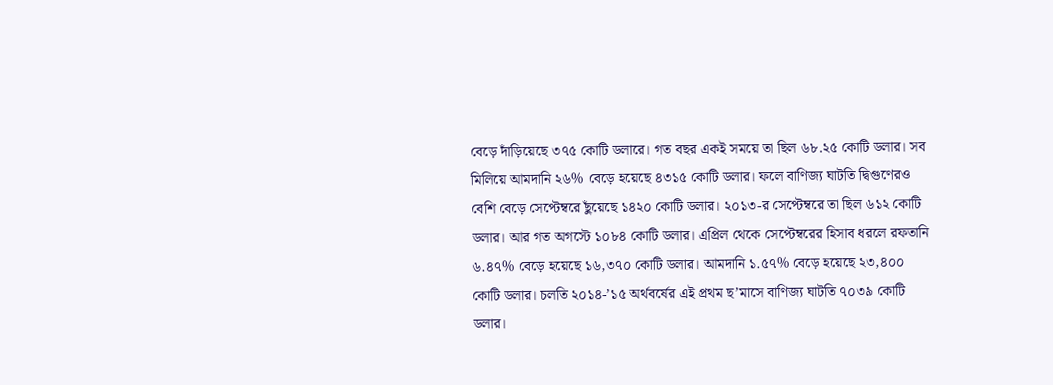বেড়ে দাঁড়িয়েছে ৩৭৫ কোটি ডলারে। গত বছর একই সময়ে তা ছিল ৬৮.২৫ কোটি ডলার। সব মিলিয়ে আমদানি ২৬% বেড়ে হয়েছে ৪৩১৫ কোটি ডলার। ফলে বাণিজ্য ঘাটতি দ্বিগুণেরও বেশি বেড়ে সেপ্টেম্বরে ছুঁয়েছে ১৪২০ কোটি ডলার। ২০১৩-র সেপ্টেম্বরে তা ছিল ৬১২ কোটি ডলার। আর গত অগস্টে ১০৮৪ কোটি ডলার। এপ্রিল থেকে সেপ্টেম্বরের হিসাব ধরলে রফতানি ৬.৪৭% বেড়ে হয়েছে ১৬,৩৭০ কোটি ডলার। আমদানি ১.৫৭% বেড়ে হয়েছে ২৩,৪০০ কোটি ডলার। চলতি ২০১৪-’১৫ অর্থবর্ষের এই প্রথম ছ’মাসে বাণিজ্য ঘাটতি ৭০৩৯ কোটি ডলার।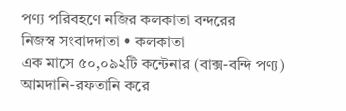পণ্য পরিবহণে নজির কলকাতা বন্দরের
নিজস্ব সংবাদদাতা • কলকাতা
এক মাসে ৫০,০৯২টি কন্টেনার (বাক্স-বন্দি পণ্য) আমদানি-রফতানি করে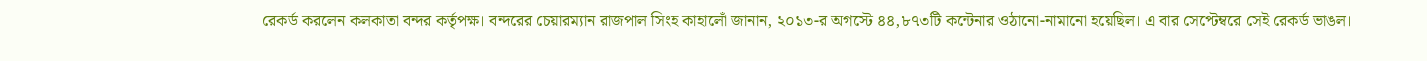রেকর্ড করলেন কলকাতা বন্দর কর্তৃপক্ষ। বন্দরের চেয়ারম্যান রাজপাল সিংহ কাহালোঁ জানান, ২০১৩-র অগস্টে ৪৪,৮৭৩টি কন্টেনার ওঠানো-নামানো হয়েছিল। এ বার সেপ্টেম্বরে সেই রেকর্ড ভাঙল।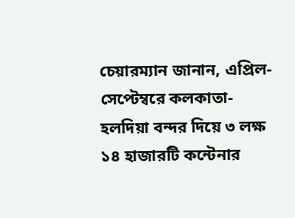চেয়ারম্যান জানান, এপ্রিল-সেপ্টেম্বরে কলকাতা-হলদিয়া বন্দর দিয়ে ৩ লক্ষ ১৪ হাজারটি কন্টেনার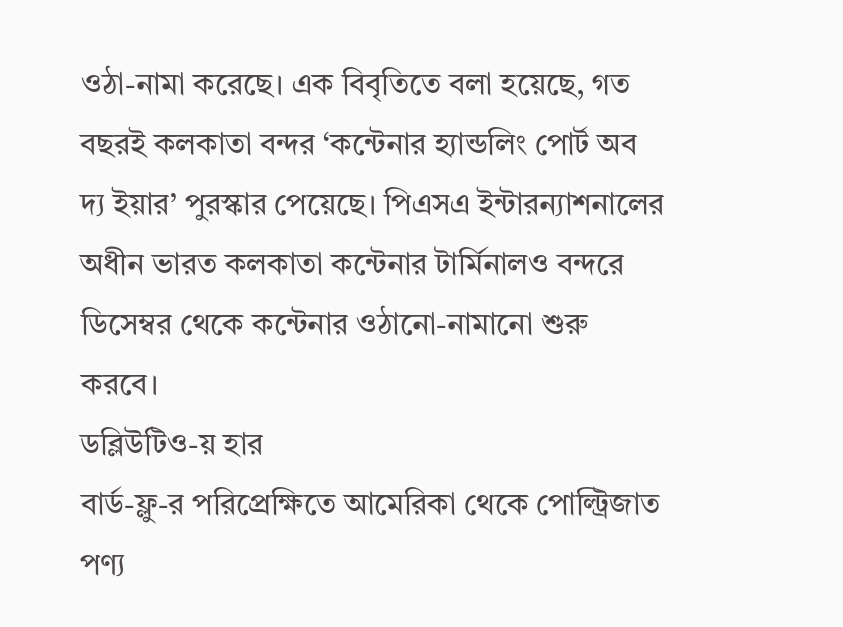ওঠা-নামা করেছে। এক বিবৃতিতে বলা হয়েছে, গত বছরই কলকাতা বন্দর ‘কন্টেনার হ্যান্ডলিং পোর্ট অব দ্য ইয়ার’ পুরস্কার পেয়েছে। পিএসএ ইন্টারন্যাশনালের অধীন ভারত কলকাতা কন্টেনার টার্মিনালও বন্দরে ডিসেম্বর থেকে কন্টেনার ওঠানো-নামানো শুরু করবে।
ডব্লিউটিও-য় হার
বার্ড-ফ্লু-র পরিপ্রেক্ষিতে আমেরিকা থেকে পোল্ট্রিজাত পণ্য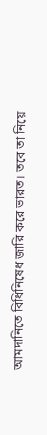আমদানিতে বিধিনিষেধ জারি করে ভারত। তবে তা নিয়ে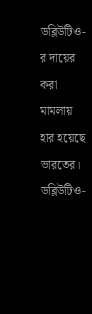ডব্লিউটিও-র দায়ের করা মামলায় হার হয়েছে ভারতের। ডব্লিউটিও-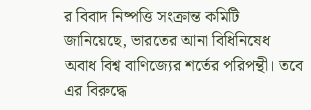র বিবাদ নিষ্পত্তি সংক্রান্ত কমিটি জানিয়েছে, ভারতের আনা বিধিনিষেধ অবাধ বিশ্ব বাণিজ্যের শর্তের পরিপন্থী। তবে এর বিরুদ্ধে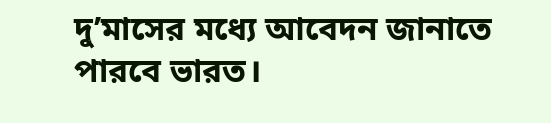দু’মাসের মধ্যে আবেদন জানাতে পারবে ভারত।